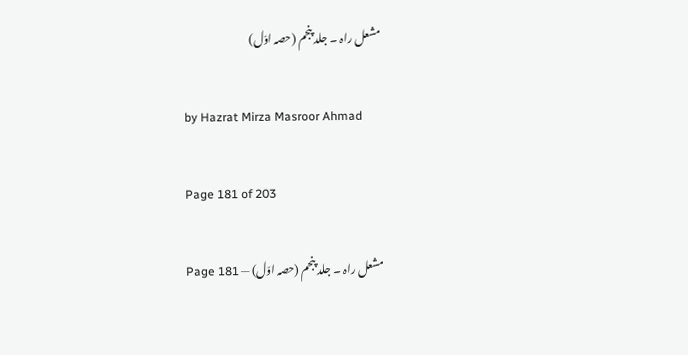مشعل راہ ۔ جلد پنجم (حصہ اوّل)

by Hazrat Mirza Masroor Ahmad

Page 181 of 203

مشعل راہ ۔ جلد پنجم (حصہ اوّل) — Page 181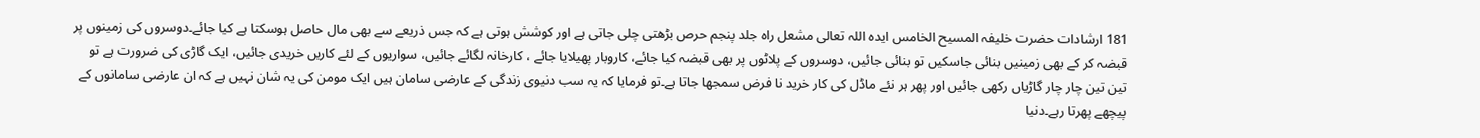181 ارشادات حضرت خلیفہ المسیح الخامس ایدہ اللہ تعالی مشعل راه جلد پنجم حرص بڑھتی چلی جاتی ہے اور کوشش ہوتی ہے کہ جس ذریعے سے بھی مال حاصل ہوسکتا ہے کیا جائے۔دوسروں کی زمینوں پر قبضہ کر کے بھی زمینیں بنائی جاسکیں تو بنائی جائیں، دوسروں کے پلاٹوں پر بھی قبضہ کیا جائے، کاروبار پھیلایا جائے ، کارخانہ لگائے جائیں، سواریوں کے لئے کاریں خریدی جائیں، ایک گاڑی کی ضرورت ہے تو تین تین چار چار گاڑیاں رکھی جائیں اور پھر ہر نئے ماڈل کی کار خرید نا فرض سمجھا جاتا ہے۔تو فرمایا کہ یہ سب دنیوی زندگی کے عارضی سامان ہیں ایک مومن کی یہ شان نہیں ہے کہ ان عارضی سامانوں کے پیچھے پھرتا رہے۔دنیا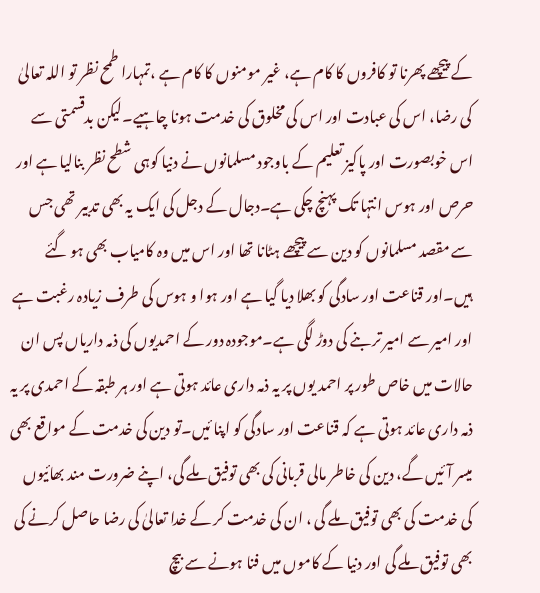کے پیچھے پھرنا تو کافروں کا کام ہے، غیر مومنوں کا کام ہے ،تمہارا طمح نظر تو اللہ تعالیٰ کی رضا، اس کی عبادت اور اس کی مخلوق کی خدمت ہونا چاہیے۔لیکن بدقسمتی سے اس خوبصورت اور پاکیز تعلیم کے باوجود مسلمانوں نے دنیا کوہی شطح نظر بنالیا ہے اور حرص اور ہوس انتہا تک پہنچ چکی ہے۔دجال کے دجل کی ایک یہ بھی تدبیر تھی جس سے مقصد مسلمانوں کو دین سے پیچھے ہٹانا تھا اور اس میں وہ کامیاب بھی ہو گئے ہیں۔اور قناعت اور سادگی کو بھلا دیا گیا ہے اور ہوا و ہوس کی طرف زیادہ رغبت ہے اور امیر سے امیر تر بنے کی دوڑ لگی ہے۔موجودہ دور کے احمدیوں کی ذمہ داریاں پس ان حالات میں خاص طور پر احمد یوں پر یہ ذمہ داری عائد ہوتی ہے اور ہر طبقہ کے احمدی پر یہ ذمہ داری عائد ہوتی ہے کہ قناعت اور سادگی کو اپنا ئیں۔تو دین کی خدمت کے مواقع بھی میسر آئیں گے، دین کی خاطر مالی قربانی کی بھی توفیق ملے گی، اپنے ضرورت مند بھائیوں کی خدمت کی بھی توفیق ملے گی ، ان کی خدمت کر کے خدا تعالیٰ کی رضا حاصل کرنے کی بھی توفیق ملے گی اور دنیا کے کاموں میں فنا ہونے سے بیچ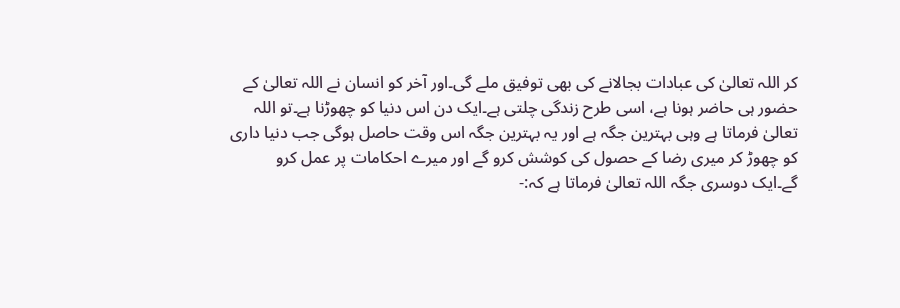کر اللہ تعالیٰ کی عبادات بجالانے کی بھی توفیق ملے گی۔اور آخر کو انسان نے اللہ تعالیٰ کے حضور ہی حاضر ہونا ہے، اسی طرح زندگی چلتی ہے۔ایک دن اس دنیا کو چھوڑنا ہے۔تو اللہ تعالیٰ فرماتا ہے وہی بہترین جگہ ہے اور یہ بہترین جگہ اس وقت حاصل ہوگی جب دنیا داری کو چھوڑ کر میری رضا کے حصول کی کوشش کرو گے اور میرے احکامات پر عمل کرو گے۔ایک دوسری جگہ اللہ تعالیٰ فرماتا ہے کہ:-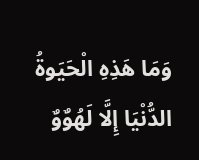وَمَا هَذِهِ الْحَيَوةُ الدُّنْيَا إِلَّا لَهُوٌوٌ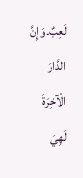لَعِبٌ۔وَإِنَّ الدَّارَ الْآخِرَةَ لَهِيَ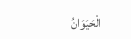الْحَيَوَانُ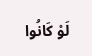لَوْ كَانُوا